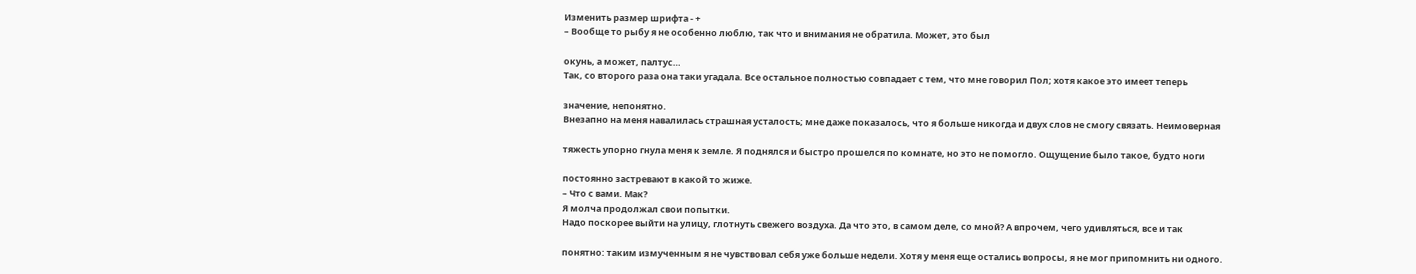Изменить размер шрифта - +
– Вообще то рыбу я не особенно люблю, так что и внимания не обратила. Может, это был

окунь, а может, палтус…
Так, со второго раза она таки угадала. Все остальное полностью совпадает с тем, что мне говорил Пол; хотя какое это имеет теперь

значение, непонятно.
Внезапно на меня навалилась страшная усталость; мне даже показалось, что я больше никогда и двух слов не смогу связать. Неимоверная

тяжесть упорно гнула меня к земле. Я поднялся и быстро прошелся по комнате, но это не помогло. Ощущение было такое, будто ноги

постоянно застревают в какой то жиже.
– Что с вами. Мак?
Я молча продолжал свои попытки.
Надо поскорее выйти на улицу, глотнуть свежего воздуха. Да что это, в самом деле, со мной? А впрочем, чего удивляться, все и так

понятно: таким измученным я не чувствовал себя уже больше недели. Хотя у меня еще остались вопросы, я не мог припомнить ни одного.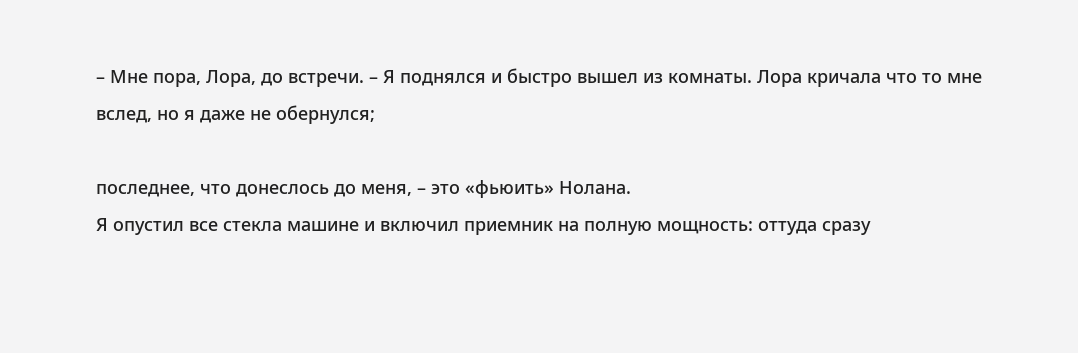– Мне пора, Лора, до встречи. – Я поднялся и быстро вышел из комнаты. Лора кричала что то мне вслед, но я даже не обернулся;

последнее, что донеслось до меня, – это «фьюить» Нолана.
Я опустил все стекла машине и включил приемник на полную мощность: оттуда сразу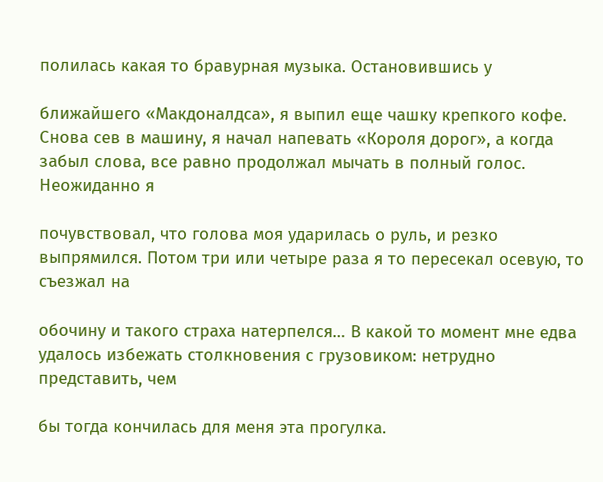полилась какая то бравурная музыка. Остановившись у

ближайшего «Макдоналдса», я выпил еще чашку крепкого кофе.
Снова сев в машину, я начал напевать «Короля дорог», а когда забыл слова, все равно продолжал мычать в полный голос. Неожиданно я

почувствовал, что голова моя ударилась о руль, и резко выпрямился. Потом три или четыре раза я то пересекал осевую, то съезжал на

обочину и такого страха натерпелся… В какой то момент мне едва удалось избежать столкновения с грузовиком: нетрудно представить, чем

бы тогда кончилась для меня эта прогулка.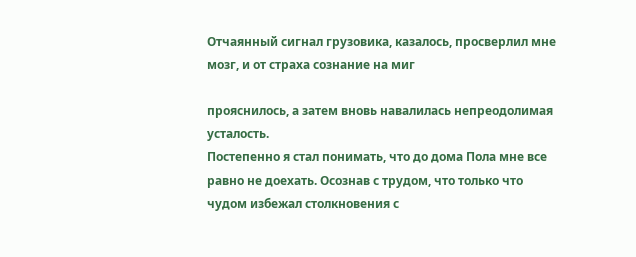Отчаянный сигнал грузовика, казалось, просверлил мне мозг, и от страха сознание на миг

прояснилось, а затем вновь навалилась непреодолимая усталость.
Постепенно я стал понимать, что до дома Пола мне все равно не доехать. Осознав с трудом, что только что чудом избежал столкновения с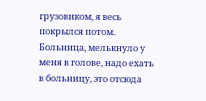грузовиком, я весь покрылся потом. Больница, мелькнуло у меня в голове, надо ехать в больницу, это отсюда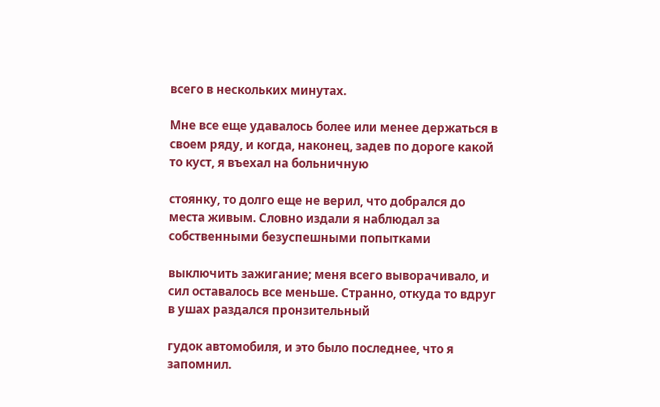всего в нескольких минутах.

Мне все еще удавалось более или менее держаться в своем ряду, и когда, наконец, задев по дороге какой то куст, я въехал на больничную

стоянку, то долго еще не верил, что добрался до места живым. Словно издали я наблюдал за собственными безуспешными попытками

выключить зажигание; меня всего выворачивало, и сил оставалось все меньше. Странно, откуда то вдруг в ушах раздался пронзительный

гудок автомобиля, и это было последнее, что я запомнил.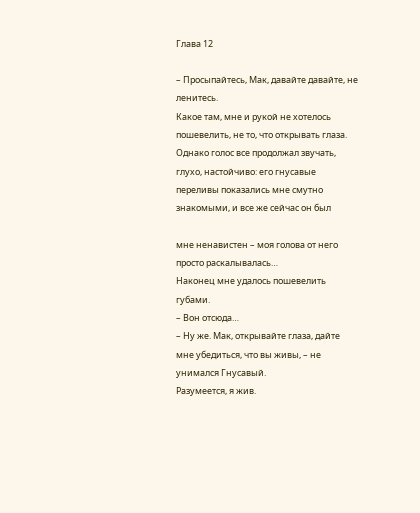Глава 12

– Просыпайтесь, Мак, давайте давайте, не ленитесь.
Какое там, мне и рукой не хотелось пошевелить, не то, что открывать глаза.
Однако голос все продолжал звучать, глухо, настойчиво: его гнусавые переливы показались мне смутно знакомыми, и все же сейчас он был

мне ненавистен – моя голова от него просто раскалывалась…
Наконец мне удалось пошевелить губами.
– Вон отсюда…
– Ну же. Мак, открывайте глаза, дайте мне убедиться, что вы живы, – не унимался Гнусавый.
Разумеется, я жив.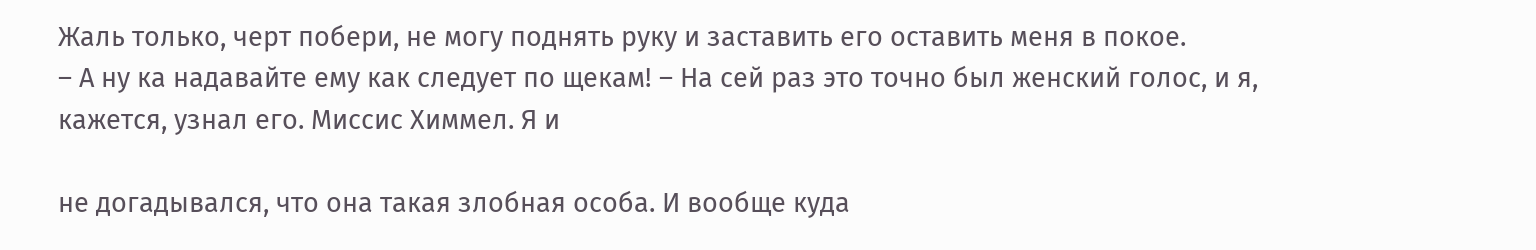Жаль только, черт побери, не могу поднять руку и заставить его оставить меня в покое.
– А ну ка надавайте ему как следует по щекам! – На сей раз это точно был женский голос, и я, кажется, узнал его. Миссис Химмел. Я и

не догадывался, что она такая злобная особа. И вообще куда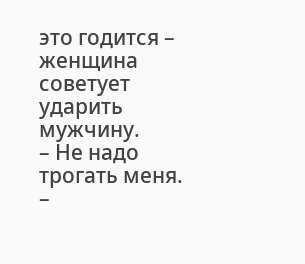это годится – женщина советует ударить мужчину.
– Не надо трогать меня.
–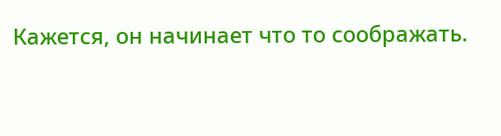Кажется, он начинает что то соображать.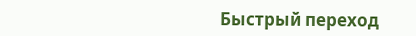Быстрый переход